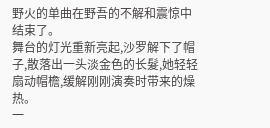野火的单曲在野吾的不解和震惊中结束了。
舞台的灯光重新亮起,沙罗解下了帽子,散落出一头淡金色的长髮,她轻轻扇动帽檐,缓解刚刚演奏时带来的燥热。
一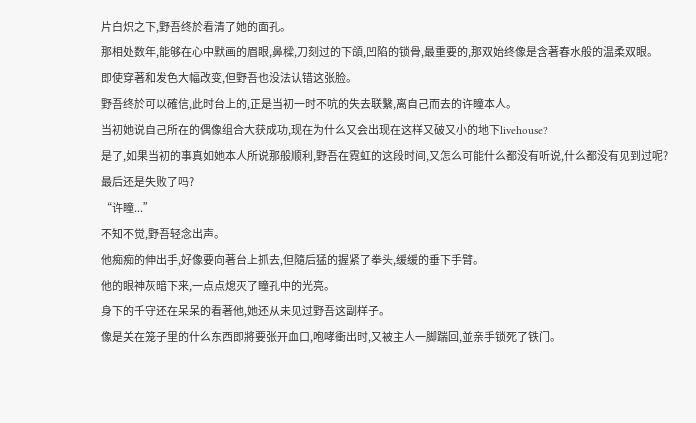片白炽之下,野吾终於看清了她的面孔。
那相处数年,能够在心中默画的眉眼,鼻樑,刀刻过的下頜,凹陷的锁骨,最重要的,那双始终像是含著春水般的温柔双眼。
即使穿著和发色大幅改变,但野吾也没法认错这张脸。
野吾终於可以確信,此时台上的,正是当初一时不吭的失去联繫,离自己而去的许瞳本人。
当初她说自己所在的偶像组合大获成功,现在为什么又会出现在这样又破又小的地下livehouse?
是了,如果当初的事真如她本人所说那般顺利,野吾在霓虹的这段时间,又怎么可能什么都没有听说,什么都没有见到过呢?
最后还是失败了吗?
“许瞳...”
不知不觉,野吾轻念出声。
他痴痴的伸出手,好像要向著台上抓去,但隨后猛的握紧了拳头,缓缓的垂下手臂。
他的眼神灰暗下来,一点点熄灭了瞳孔中的光亮。
身下的千守还在呆呆的看著他,她还从未见过野吾这副样子。
像是关在笼子里的什么东西即將要张开血口,咆哮衝出时,又被主人一脚踹回,並亲手锁死了铁门。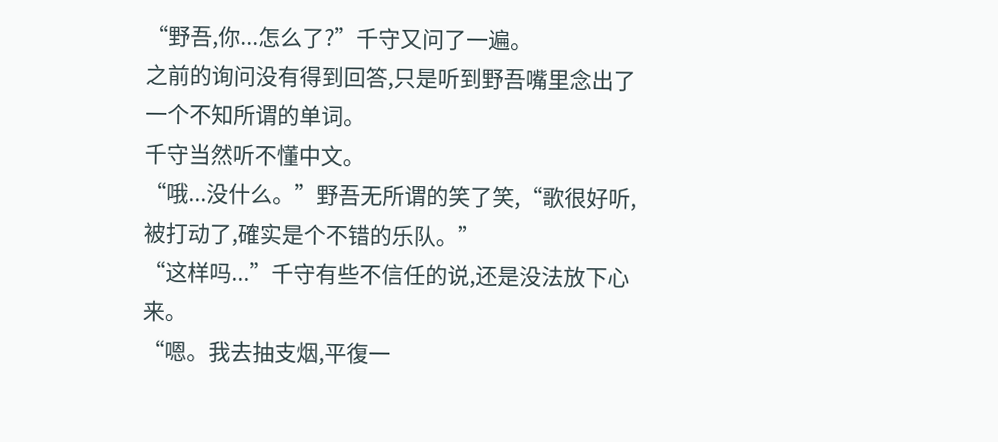“野吾,你...怎么了?”千守又问了一遍。
之前的询问没有得到回答,只是听到野吾嘴里念出了一个不知所谓的单词。
千守当然听不懂中文。
“哦...没什么。”野吾无所谓的笑了笑,“歌很好听,被打动了,確实是个不错的乐队。”
“这样吗...”千守有些不信任的说,还是没法放下心来。
“嗯。我去抽支烟,平復一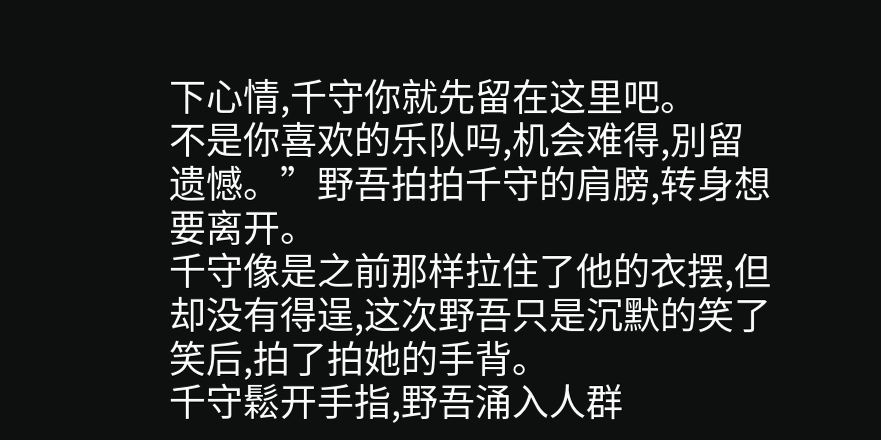下心情,千守你就先留在这里吧。
不是你喜欢的乐队吗,机会难得,別留遗憾。”野吾拍拍千守的肩膀,转身想要离开。
千守像是之前那样拉住了他的衣摆,但却没有得逞,这次野吾只是沉默的笑了笑后,拍了拍她的手背。
千守鬆开手指,野吾涌入人群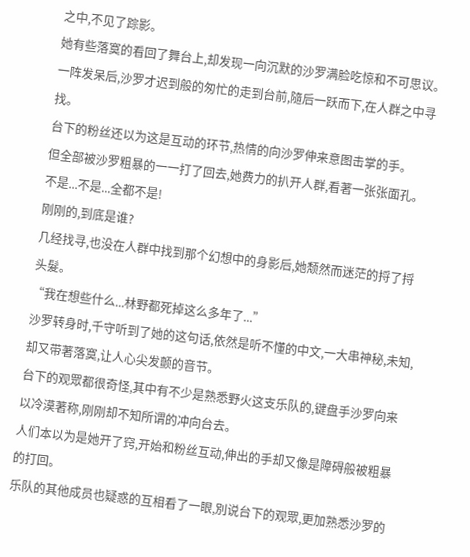之中,不见了踪影。
她有些落寞的看回了舞台上,却发现一向沉默的沙罗满脸吃惊和不可思议。
一阵发呆后,沙罗才迟到般的匆忙的走到台前,隨后一跃而下,在人群之中寻找。
台下的粉丝还以为这是互动的环节,热情的向沙罗伸来意图击掌的手。
但全部被沙罗粗暴的一一打了回去,她费力的扒开人群,看著一张张面孔。
不是...不是...全都不是!
刚刚的,到底是谁?
几经找寻,也没在人群中找到那个幻想中的身影后,她颓然而迷茫的捋了捋头髮。
“我在想些什么...林野都死掉这么多年了...”
沙罗转身时,千守听到了她的这句话,依然是听不懂的中文,一大串神秘,未知,却又带著落寞,让人心尖发颤的音节。
台下的观眾都很奇怪,其中有不少是熟悉野火这支乐队的,键盘手沙罗向来以冷漠著称,刚刚却不知所谓的冲向台去。
人们本以为是她开了窍,开始和粉丝互动,伸出的手却又像是障碍般被粗暴的打回。
乐队的其他成员也疑惑的互相看了一眼,別说台下的观眾,更加熟悉沙罗的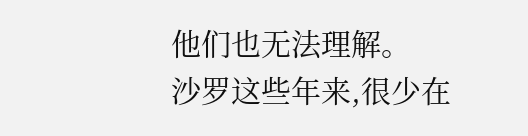他们也无法理解。
沙罗这些年来,很少在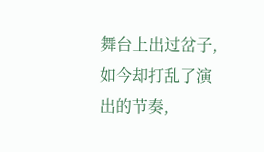舞台上出过岔子,如今却打乱了演出的节奏,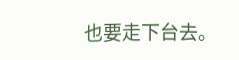也要走下台去。